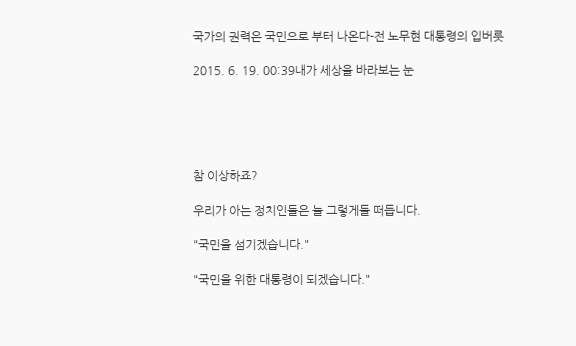국가의 권력은 국민으로 부터 나온다-전 노무현 대통령의 입버릇

2015. 6. 19. 00:39내가 세상을 바라보는 눈





참 이상하죠?

우리가 아는 정치인들은 늘 그렇게들 떠듭니다.

"국민을 섬기겠습니다."

"국민을 위한 대통령이 되겠습니다."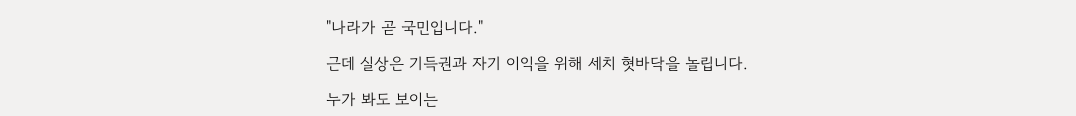"나라가 곧 국민입니다."

근데 실상은 기득권과 자기 이익을 위해 세치 혓바닥을 놀립니다.

누가 봐도 보이는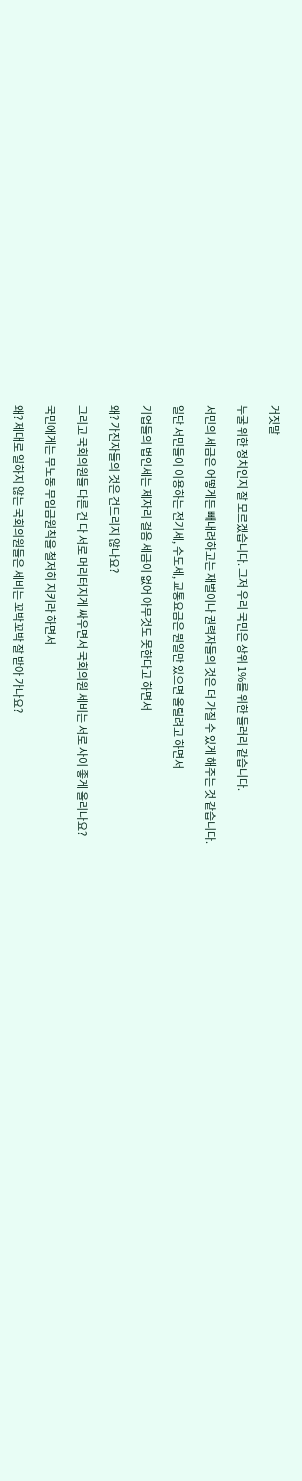거짓말

누굴 위한 정치인지 잘 모르겠습니다. 그저 우리 국민은 상위 1%를 위한 들러리 같습니다.

서민의 세금은 어떻게든 빼내려하고는 재벌이나 권력자들의 것은 더 가질 수 있게 해주는 것 같습니다.

일단 서민들이 이용하는 전기세, 수도세, 교통요금은 뭔일만 있으면 올릴려고 하면서

기업들의 법인세는 제자리 걸음 세금이 없어 아무것도 못한다고 하면서

왜? 가진자들의 것은 건드리지 않나요?

그리고 국회의원들 다른 건 다 서로 머리터지게 싸우면서 국회의원 세비는 서로 사이 좋게 올리나요?

국민에게는 무노동 무임금원칙을 철저히 지키라 하면서

왜? 제대로 일하지 않는 국회의원들은 세비는 꼬박꼬박 잘 받아 가나요?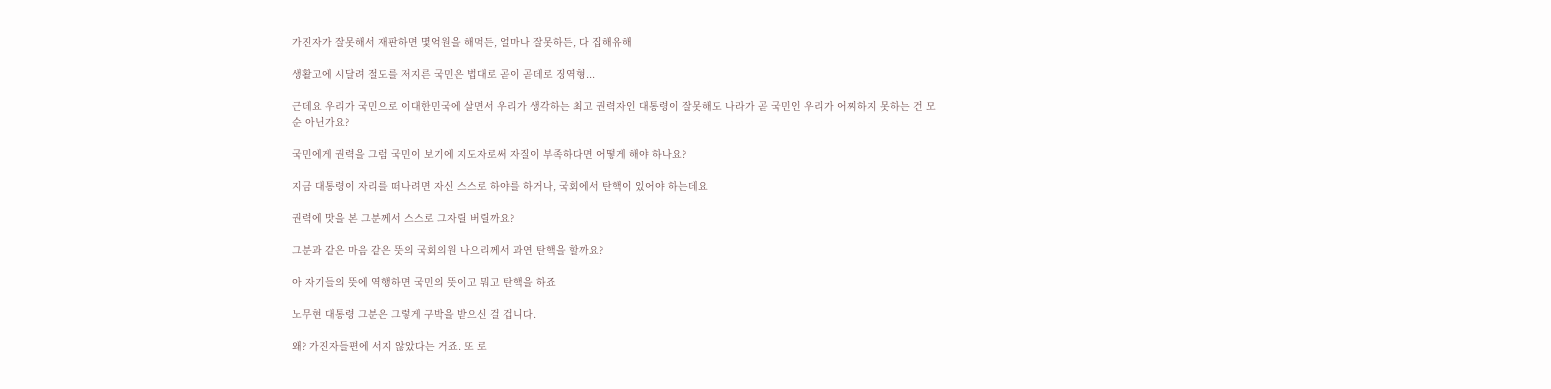가진자가 잘못해서 재판하면 몇억원을 해먹든, 얼마나 잘못하든, 다 집해유해

생활고에 시달려 절도를 저지른 국민은 법대로 곧이 곧데로 징역형...

근데요 우리가 국민으로 이대한민국에 살면서 우리가 생각하는 최고 권력자인 대통령이 잘못해도 나라가 곧 국민인 우리가 어찌하지 못하는 건 모순 아닌가요?

국민에게 권력을 그럼 국민이 보기에 지도자로써 자질이 부족하다면 어떻게 해야 하나요?

지금 대통령이 자리를 떠나려면 자신 스스로 하야를 하거나, 국회에서 탄핵이 있어야 하는데요

권력에 맛을 본 그분께서 스스로 그자릴 버릴까요?

그분과 같은 마음 같은 뜻의 국회의원 나으리께서 과연 탄핵을 할까요?

아 자기들의 뜻에 역행하면 국민의 뜻이고 뭐고 탄핵을 하죠

노무현 대통령 그분은 그렇게 구박을 받으신 걸 겁니다.

왜? 가진자들편에 서지 않았다는 거죠. 또 로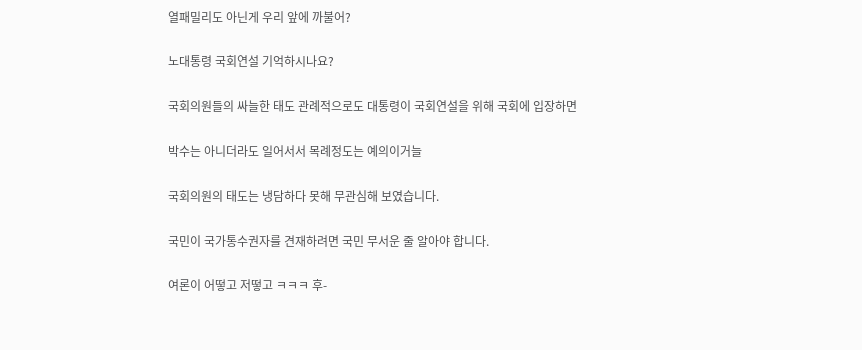열패밀리도 아닌게 우리 앞에 까불어?

노대통령 국회연설 기억하시나요?

국회의원들의 싸늘한 태도 관례적으로도 대통령이 국회연설을 위해 국회에 입장하면

박수는 아니더라도 일어서서 목례정도는 예의이거늘

국회의원의 태도는 냉담하다 못해 무관심해 보였습니다.

국민이 국가통수권자를 견재하려면 국민 무서운 줄 알아야 합니다.

여론이 어떻고 저떻고 ㅋㅋㅋ 후-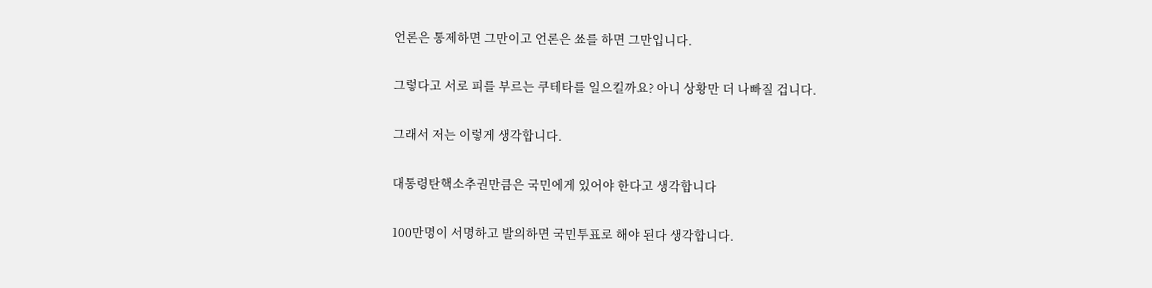언론은 통제하면 그만이고 언론은 쑈를 하면 그만입니다.

그렇다고 서로 피를 부르는 쿠테타를 일으킬까요? 아니 상황만 더 나빠질 겁니다.

그래서 저는 이렇게 생각합니다.

대통령탄핵소추권만큼은 국민에게 있어야 한다고 생각합니다

100만명이 서명하고 발의하면 국민투표로 해야 된다 생각합니다.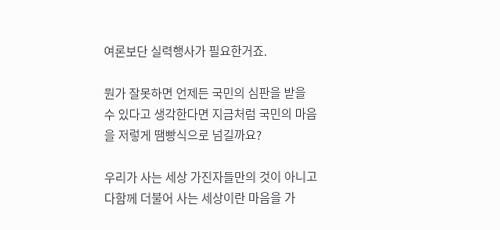여론보단 실력행사가 필요한거죠.

뭔가 잘못하면 언제든 국민의 심판을 받을 수 있다고 생각한다면 지금처럼 국민의 마음을 저렇게 땜빵식으로 넘길까요?

우리가 사는 세상 가진자들만의 것이 아니고 다함께 더불어 사는 세상이란 마음을 가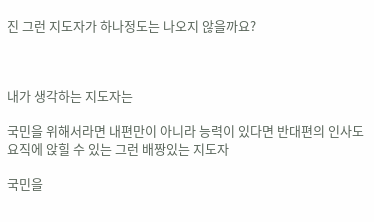진 그런 지도자가 하나정도는 나오지 않을까요?



내가 생각하는 지도자는

국민을 위해서라면 내편만이 아니라 능력이 있다면 반대편의 인사도 요직에 앉힐 수 있는 그런 배짱있는 지도자

국민을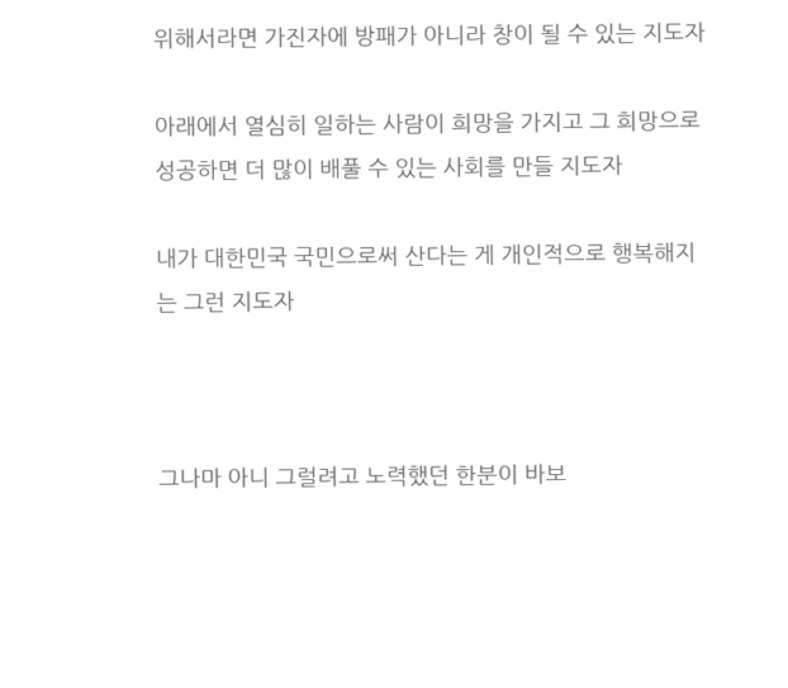위해서라면 가진자에 방패가 아니라 창이 될 수 있는 지도자

아래에서 열심히 일하는 사람이 희망을 가지고 그 희망으로 성공하면 더 많이 배풀 수 있는 사회를 만들 지도자

내가 대한민국 국민으로써 산다는 게 개인적으로 행복해지는 그런 지도자



그나마 아니 그럴려고 노력했던 한분이 바보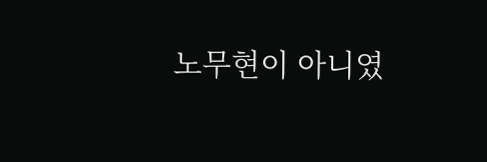노무현이 아니였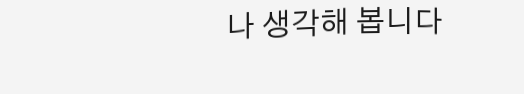나 생각해 봅니다